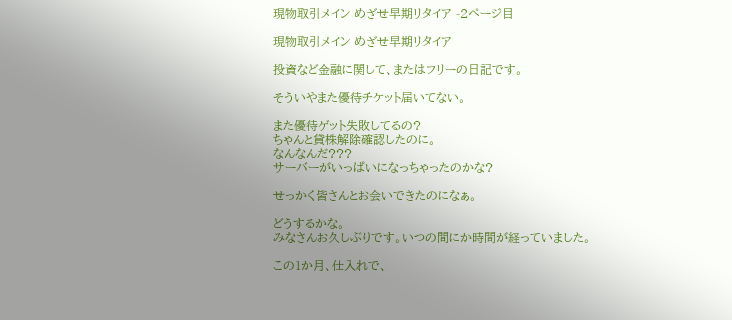現物取引メイン めざせ早期リタイア -2ページ目

現物取引メイン めざせ早期リタイア

投資など金融に関して、またはフリーの日記です。

そういやまた優待チケット届いてない。

また優待ゲット失敗してるの?
ちゃんと貸株解除確認したのに。
なんなんだ???
サーバーがいっぱいになっちゃったのかな?

せっかく皆さんとお会いできたのになぁ。

どうするかな。
みなさんお久しぶりです。いつの間にか時間が経っていました。

この1か月、仕入れで、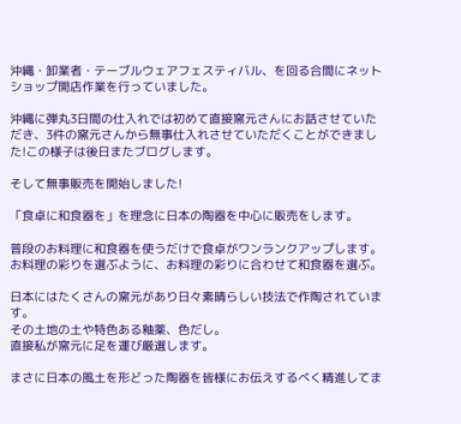沖縄・卸業者・テーブルウェアフェスティバル、を回る合間にネットショップ開店作業を行っていました。

沖縄に弾丸3日間の仕入れでは初めて直接窯元さんにお話させていただき、3件の窯元さんから無事仕入れさせていただくことができました!この様子は後日またブログします。

そして無事販売を開始しました!

「食卓に和食器を」を理念に日本の陶器を中心に販売をします。

普段のお料理に和食器を使うだけで食卓がワンランクアップします。
お料理の彩りを選ぶように、お料理の彩りに合わせて和食器を選ぶ。

日本にはたくさんの窯元があり日々素晴らしい技法で作陶されています。
その土地の土や特色ある釉薬、色だし。
直接私が窯元に足を運び厳選します。

まさに日本の風土を形どった陶器を皆様にお伝えするべく精進してま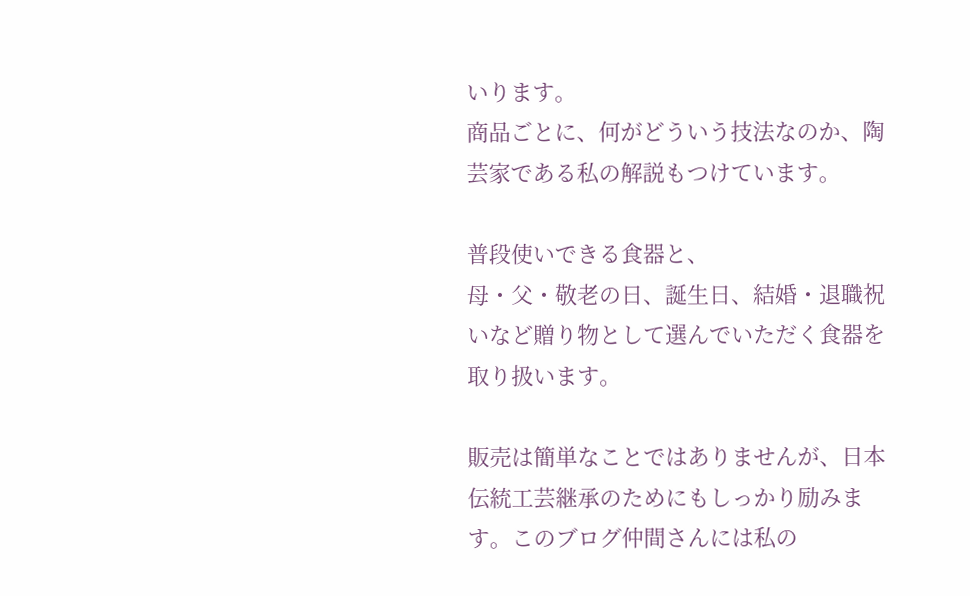いります。
商品ごとに、何がどういう技法なのか、陶芸家である私の解説もつけています。

普段使いできる食器と、
母・父・敬老の日、誕生日、結婚・退職祝いなど贈り物として選んでいただく食器を取り扱います。

販売は簡単なことではありませんが、日本伝統工芸継承のためにもしっかり励みます。このブログ仲間さんには私の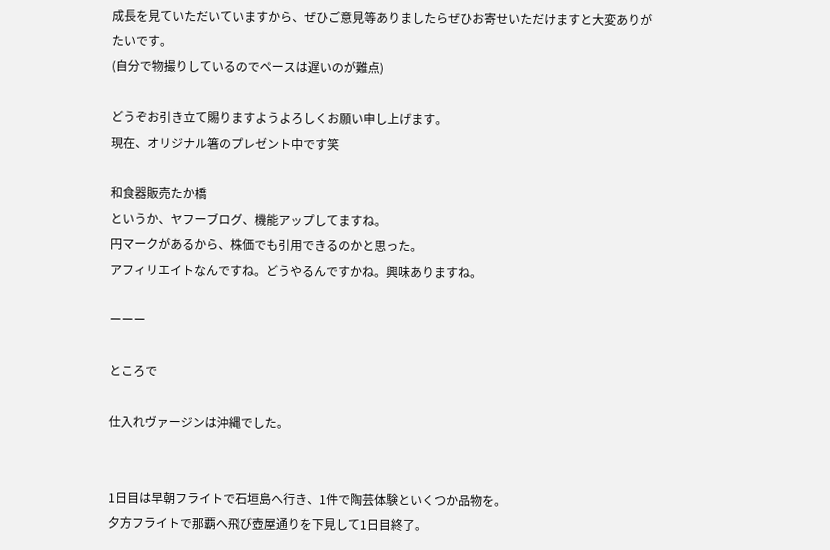成長を見ていただいていますから、ぜひご意見等ありましたらぜひお寄せいただけますと大変ありがたいです。
(自分で物撮りしているのでペースは遅いのが難点)

どうぞお引き立て賜りますようよろしくお願い申し上げます。
現在、オリジナル箸のプレゼント中です笑

和食器販売たか橋
というか、ヤフーブログ、機能アップしてますね。
円マークがあるから、株価でも引用できるのかと思った。
アフィリエイトなんですね。どうやるんですかね。興味ありますね。

ーーー

ところで

仕入れヴァージンは沖縄でした。


1日目は早朝フライトで石垣島へ行き、1件で陶芸体験といくつか品物を。
夕方フライトで那覇へ飛び壺屋通りを下見して1日目終了。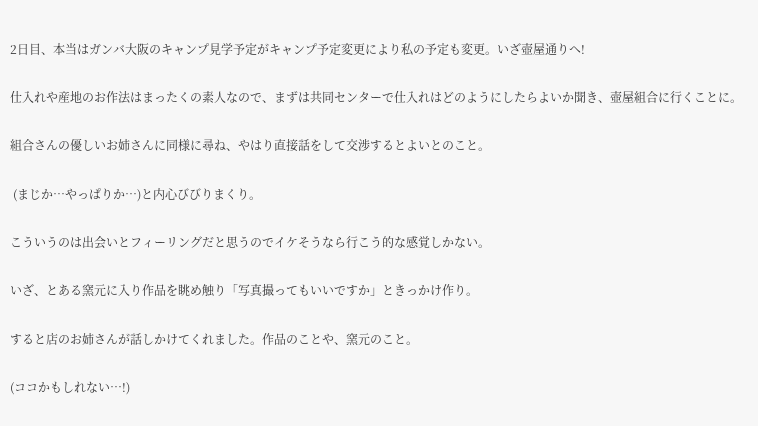2日目、本当はガンバ大阪のキャンプ見学予定がキャンプ予定変更により私の予定も変更。いざ壺屋通りへ!

仕入れや産地のお作法はまったくの素人なので、まずは共同センターで仕入れはどのようにしたらよいか聞き、壺屋組合に行くことに。

組合さんの優しいお姉さんに同様に尋ね、やはり直接話をして交渉するとよいとのこと。

 (まじか…やっぱりか…)と内心びびりまくり。

こういうのは出会いとフィーリングだと思うのでイケそうなら行こう的な感覚しかない。

いざ、とある窯元に入り作品を眺め触り「写真撮ってもいいですか」ときっかけ作り。

すると店のお姉さんが話しかけてくれました。作品のことや、窯元のこと。

(ココかもしれない…!)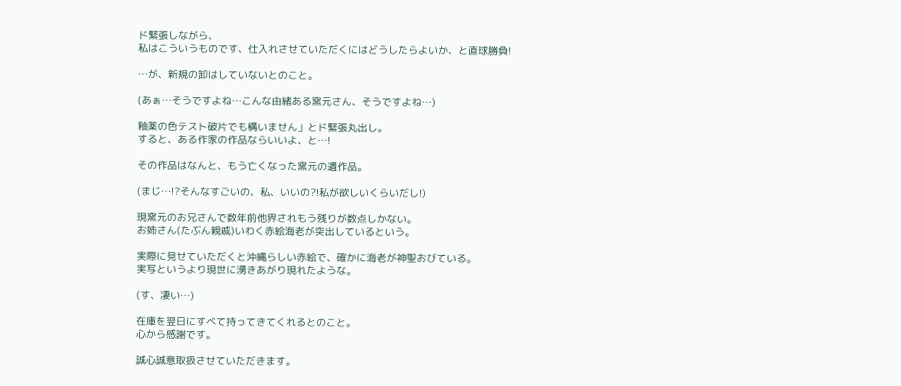ド緊張しながら、
私はこういうものです、仕入れさせていただくにはどうしたらよいか、と直球勝負!

…が、新規の卸はしていないとのこと。

(あぁ…そうですよね…こんな由緒ある窯元さん、そうですよね…)

釉薬の色テスト破片でも構いません」とド緊張丸出し。
すると、ある作家の作品ならいいよ、と…!

その作品はなんと、もう亡くなった窯元の遺作品。

(まじ…!?そんなすごいの、私、いいの?!私が欲しいくらいだし!)

現窯元のお兄さんで数年前他界されもう残りが数点しかない。
お姉さん(たぶん親戚)いわく赤絵海老が突出しているという。

実際に見せていただくと沖縄らしい赤絵で、確かに海老が神聖おびている。
実写というより現世に湧きあがり現れたような。

(す、凄い…)

在庫を翌日にすべて持ってきてくれるとのこと。
心から感謝です。

誠心誠意取扱させていただきます。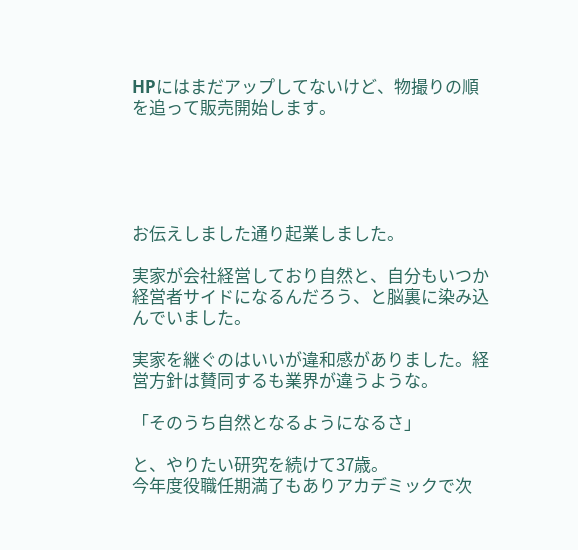HPにはまだアップしてないけど、物撮りの順を追って販売開始します。





お伝えしました通り起業しました。

実家が会社経営しており自然と、自分もいつか経営者サイドになるんだろう、と脳裏に染み込んでいました。

実家を継ぐのはいいが違和感がありました。経営方針は賛同するも業界が違うような。

「そのうち自然となるようになるさ」

と、やりたい研究を続けて37歳。
今年度役職任期満了もありアカデミックで次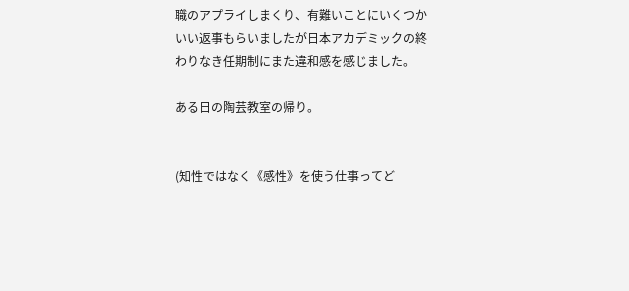職のアプライしまくり、有難いことにいくつかいい返事もらいましたが日本アカデミックの終わりなき任期制にまた違和感を感じました。

ある日の陶芸教室の帰り。


(知性ではなく《感性》を使う仕事ってど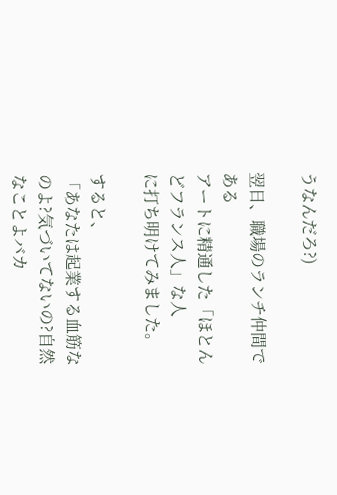うなんだろ?)

翌日、職場のランチ仲間である
アートに精通した「ほとんどフランス人」な人
に打ち明けてみました。

すると、
「あなたは起業する血筋なのよ?気づいてないの?自然なことよバカ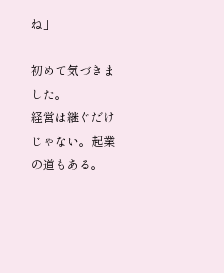ね」

初めて気づきました。
経営は継ぐだけじゃない。起業の道もある。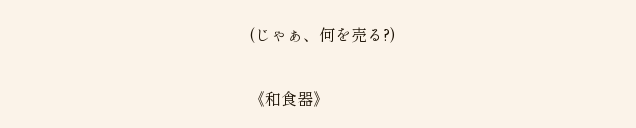(じゃぁ、何を売る?)

《和食器》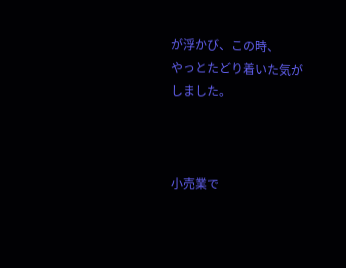が浮かび、この時、
やっとたどり着いた気がしました。



小売業で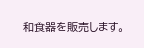和食器を販売します。